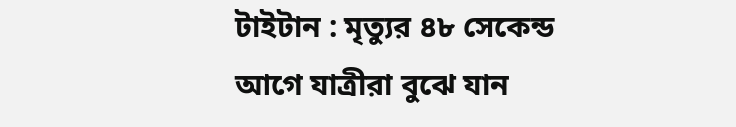টাইটান : মৃত্যুর ৪৮ সেকেন্ড আগে যাত্রীরা বুঝে যান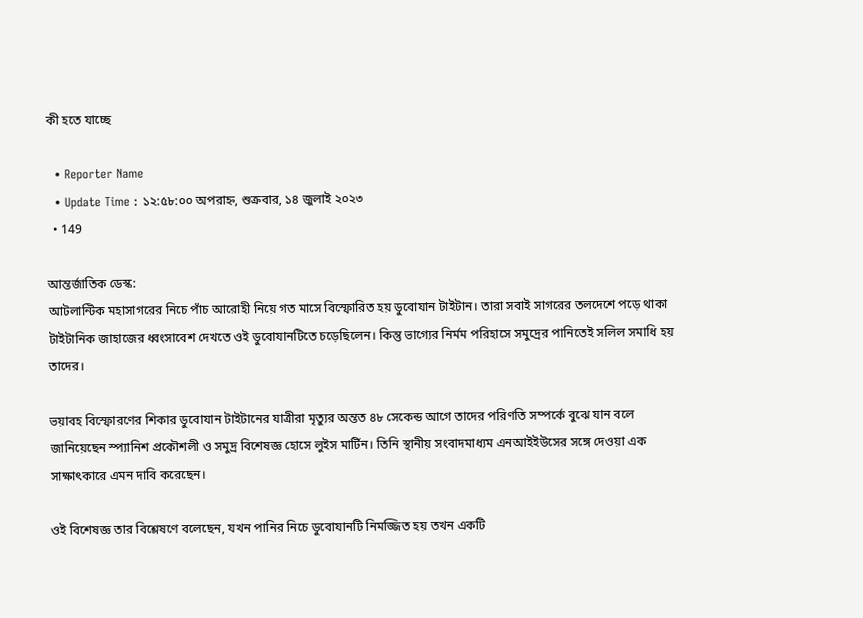কী হতে যাচ্ছে

  • Reporter Name
  • Update Time : ১২:৫৮:০০ অপরাহ্ন, শুক্রবার, ১৪ জুলাই ২০২৩
  • 149

আন্তর্জাতিক ডেস্ক:
আটলান্টিক মহাসাগরের নিচে পাঁচ আরোহী নিয়ে গত মাসে বিস্ফোরিত হয় ডুবোযান টাইটান। তারা সবাই সাগরের তলদেশে পড়ে থাকা টাইটানিক জাহাজের ধ্বংসাবেশ দেখতে ওই ডুবোযানটিতে চড়েছিলেন। কিন্তু ভাগ্যের নির্মম পরিহাসে সমুদ্রের পানিতেই সলিল সমাধি হয় তাদের।

ভয়াবহ বিস্ফোরণের শিকার ডুবোযান টাইটানের যাত্রীরা মৃত্যুর অন্তত ৪৮ সেকেন্ড আগে তাদের পরিণতি সম্পর্কে বুঝে যান বলে জানিয়েছেন স্প্যানিশ প্রকৌশলী ও সমুদ্র বিশেষজ্ঞ হোসে লুইস মার্টিন। তিনি স্থানীয় সংবাদমাধ্যম এনআইইউসের সঙ্গে দেওয়া এক সাক্ষাৎকারে এমন দাবি করেছেন।

ওই বিশেষজ্ঞ তার বিশ্লেষণে বলেছেন, যখন পানির নিচে ডুবোযানটি নিমজ্জিত হয় তখন একটি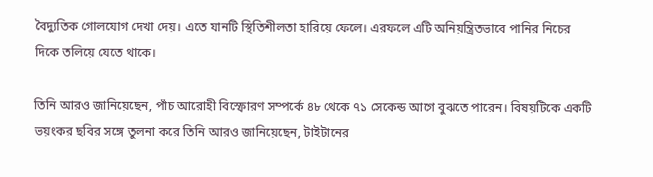বৈদ্যুতিক গোলযোগ দেখা দেয়। এতে যানটি স্থিতিশীলতা হারিয়ে ফেলে। এরফলে এটি অনিয়ন্ত্রিতভাবে পানির নিচের দিকে তলিয়ে যেতে থাকে।

তিনি আরও জানিয়েছেন, পাঁচ আরোহী বিস্ফোরণ সম্পর্কে ৪৮ থেকে ৭১ সেকেন্ড আগে বুঝতে পারেন। বিষয়টিকে একটি ভয়ংকর ছবির সঙ্গে তুলনা করে তিনি আরও জানিয়েছেন, টাইটানের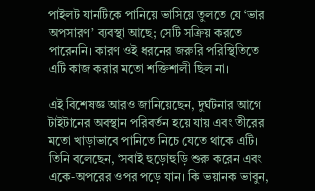পাইলট যানটিকে পানিয়ে ভাসিয়ে তুলতে যে ‘ভার অপসারণ’ ব্যবস্থা আছে; সেটি সক্রিয় করতে পারেননি। কারণ ওই ধরনের জরুরি পরিস্থিতিতে এটি কাজ করার মতো শক্তিশালী ছিল না।

এই বিশেষজ্ঞ আরও জানিয়েছেন, দুর্ঘটনার আগে টাইটানের অবস্থান পরিবর্তন হয়ে যায় এবং তীরের মতো খাড়াভাবে পানিতে নিচে যেতে থাকে এটি। তিনি বলেছেন, ‘সবাই হুড়োহুড়ি শুরু করেন এবং একে-অপরের ওপর পড়ে যান। কি ভয়ানক ভাবুন,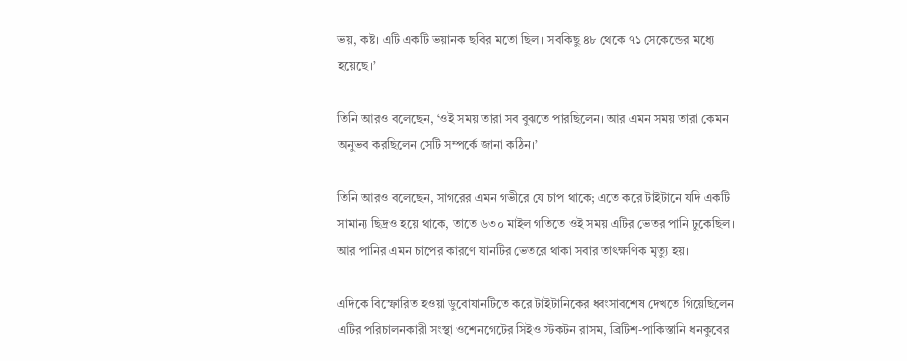ভয়, কষ্ট। এটি একটি ভয়ানক ছবির মতো ছিল। সবকিছু ৪৮ থেকে ৭১ সেকেন্ডের মধ্যে হয়েছে।’

তিনি আরও বলেছেন, ‘ওই সময় তারা সব বুঝতে পারছিলেন। আর এমন সময় তারা কেমন অনুভব করছিলেন সেটি সম্পর্কে জানা কঠিন।’

তিনি আরও বলেছেন, সাগরের এমন গভীরে যে চাপ থাকে; এতে করে টাইটানে যদি একটি সামান্য ছিদ্রও হয়ে থাকে, তাতে ৬৩০ মাইল গতিতে ওই সময় এটির ভেতর পানি ঢুকেছিল। আর পানির এমন চাপের কারণে যানটির ভেতরে থাকা সবার তাৎক্ষণিক মৃত্যু হয়।

এদিকে বিস্ফোরিত হওয়া ডুবোযানটিতে করে টাইটানিকের ধ্বংসাবশেষ দেখতে গিয়েছিলেন এটির পরিচালনকারী সংস্থা ওশেনগেটের সিইও স্টকটন রাসম, ব্রিটিশ-পাকিস্তানি ধনকুবের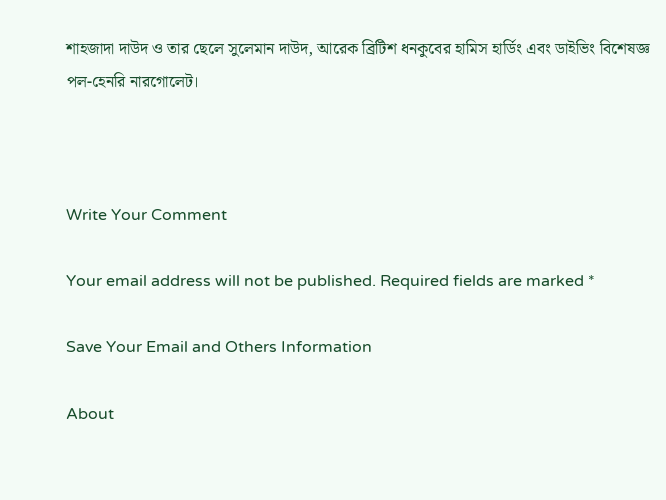শাহজাদা দাউদ ও তার ছেলে সুলেমান দাউদ, আরেক ব্রিটিশ ধনকুবের হামিস হার্ডিং এবং ডাইভিং বিশেষজ্ঞ পল-হেনরি নারগোলেট।



Write Your Comment

Your email address will not be published. Required fields are marked *

Save Your Email and Others Information

About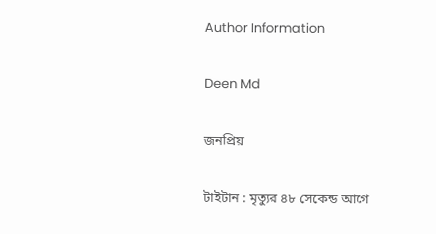Author Information

Deen Md

জনপ্রিয়

টাইটান : মৃত্যুর ৪৮ সেকেন্ড আগে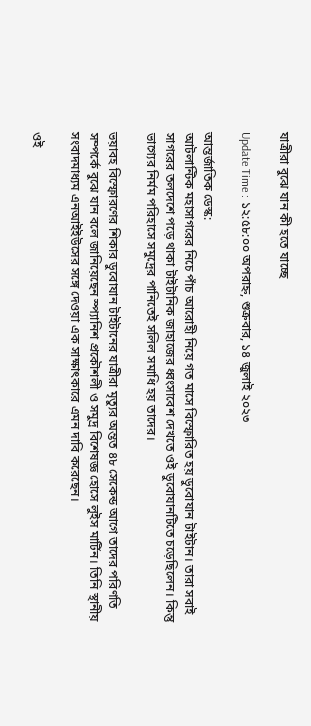যাত্রীরা বুঝে যান কী হতে যাচ্ছে

Update Time : ১২:৫৮:০০ অপরাহ্ন, শুক্রবার, ১৪ জুলাই ২০২৩

আন্তর্জাতিক ডেস্ক:
আটলান্টিক মহাসাগরের নিচে পাঁচ আরোহী নিয়ে গত মাসে বিস্ফোরিত হয় ডুবোযান টাইটান। তারা সবাই সাগরের তলদেশে পড়ে থাকা টাইটানিক জাহাজের ধ্বংসাবেশ দেখতে ওই ডুবোযানটিতে চড়েছিলেন। কিন্তু ভাগ্যের নির্মম পরিহাসে সমুদ্রের পানিতেই সলিল সমাধি হয় তাদের।

ভয়াবহ বিস্ফোরণের শিকার ডুবোযান টাইটানের যাত্রীরা মৃত্যুর অন্তত ৪৮ সেকেন্ড আগে তাদের পরিণতি সম্পর্কে বুঝে যান বলে জানিয়েছেন স্প্যানিশ প্রকৌশলী ও সমুদ্র বিশেষজ্ঞ হোসে লুইস মার্টিন। তিনি স্থানীয় সংবাদমাধ্যম এনআইইউসের সঙ্গে দেওয়া এক সাক্ষাৎকারে এমন দাবি করেছেন।

ওই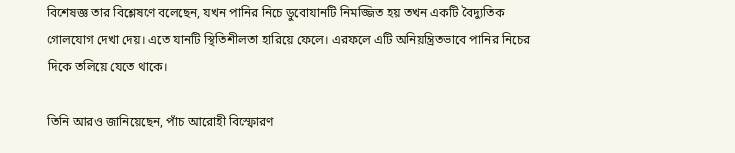বিশেষজ্ঞ তার বিশ্লেষণে বলেছেন, যখন পানির নিচে ডুবোযানটি নিমজ্জিত হয় তখন একটি বৈদ্যুতিক গোলযোগ দেখা দেয়। এতে যানটি স্থিতিশীলতা হারিয়ে ফেলে। এরফলে এটি অনিয়ন্ত্রিতভাবে পানির নিচের দিকে তলিয়ে যেতে থাকে।

তিনি আরও জানিয়েছেন, পাঁচ আরোহী বিস্ফোরণ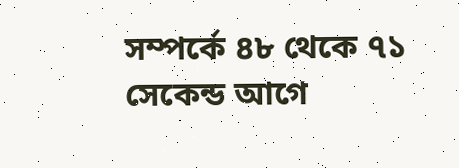সম্পর্কে ৪৮ থেকে ৭১ সেকেন্ড আগে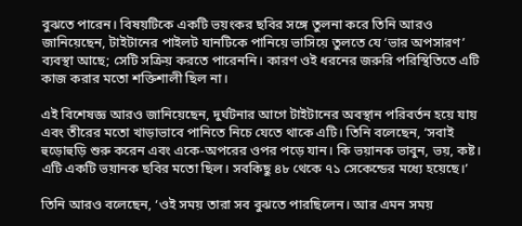বুঝতে পারেন। বিষয়টিকে একটি ভয়ংকর ছবির সঙ্গে তুলনা করে তিনি আরও জানিয়েছেন, টাইটানের পাইলট যানটিকে পানিয়ে ভাসিয়ে তুলতে যে ‘ভার অপসারণ’ ব্যবস্থা আছে; সেটি সক্রিয় করতে পারেননি। কারণ ওই ধরনের জরুরি পরিস্থিতিতে এটি কাজ করার মতো শক্তিশালী ছিল না।

এই বিশেষজ্ঞ আরও জানিয়েছেন, দুর্ঘটনার আগে টাইটানের অবস্থান পরিবর্তন হয়ে যায় এবং তীরের মতো খাড়াভাবে পানিতে নিচে যেতে থাকে এটি। তিনি বলেছেন, ‘সবাই হুড়োহুড়ি শুরু করেন এবং একে-অপরের ওপর পড়ে যান। কি ভয়ানক ভাবুন, ভয়, কষ্ট। এটি একটি ভয়ানক ছবির মতো ছিল। সবকিছু ৪৮ থেকে ৭১ সেকেন্ডের মধ্যে হয়েছে।’

তিনি আরও বলেছেন, ‘ওই সময় তারা সব বুঝতে পারছিলেন। আর এমন সময়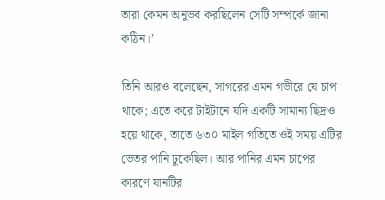তারা কেমন অনুভব করছিলেন সেটি সম্পর্কে জানা কঠিন।’

তিনি আরও বলেছেন, সাগরের এমন গভীরে যে চাপ থাকে; এতে করে টাইটানে যদি একটি সামান্য ছিদ্রও হয়ে থাকে, তাতে ৬৩০ মাইল গতিতে ওই সময় এটির ভেতর পানি ঢুকেছিল। আর পানির এমন চাপের কারণে যানটির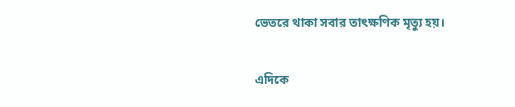ভেতরে থাকা সবার তাৎক্ষণিক মৃত্যু হয়।

এদিকে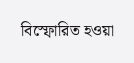বিস্ফোরিত হওয়া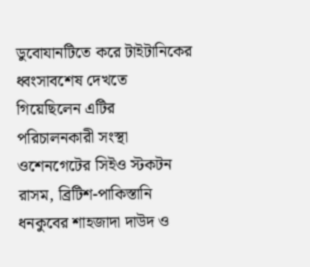ডুবোযানটিতে করে টাইটানিকের ধ্বংসাবশেষ দেখতে গিয়েছিলেন এটির পরিচালনকারী সংস্থা ওশেনগেটের সিইও স্টকটন রাসম, ব্রিটিশ-পাকিস্তানি ধনকুবের শাহজাদা দাউদ ও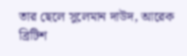তার ছেলে সুলেমান দাউদ, আরেক ব্রিটিশ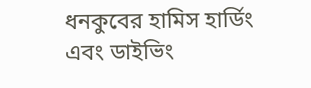ধনকুবের হামিস হার্ডিং এবং ডাইভিং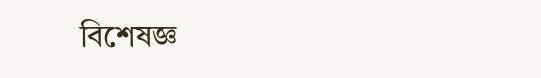বিশেষজ্ঞ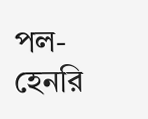পল-হেনরি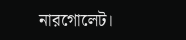নারগোলেট।